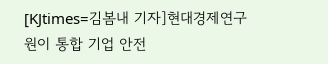[KJtimes=김봄내 기자]현대경제연구원이 통합 기업 안전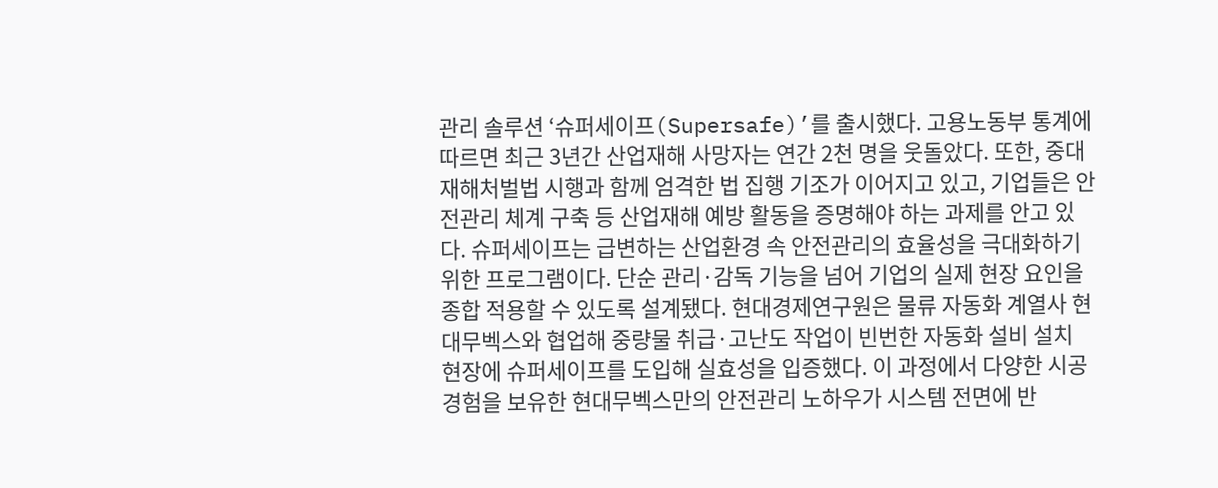관리 솔루션 ‘슈퍼세이프(Supersafe)’를 출시했다. 고용노동부 통계에 따르면 최근 3년간 산업재해 사망자는 연간 2천 명을 웃돌았다. 또한, 중대재해처벌법 시행과 함께 엄격한 법 집행 기조가 이어지고 있고, 기업들은 안전관리 체계 구축 등 산업재해 예방 활동을 증명해야 하는 과제를 안고 있다. 슈퍼세이프는 급변하는 산업환경 속 안전관리의 효율성을 극대화하기 위한 프로그램이다. 단순 관리·감독 기능을 넘어 기업의 실제 현장 요인을 종합 적용할 수 있도록 설계됐다. 현대경제연구원은 물류 자동화 계열사 현대무벡스와 협업해 중량물 취급·고난도 작업이 빈번한 자동화 설비 설치 현장에 슈퍼세이프를 도입해 실효성을 입증했다. 이 과정에서 다양한 시공 경험을 보유한 현대무벡스만의 안전관리 노하우가 시스템 전면에 반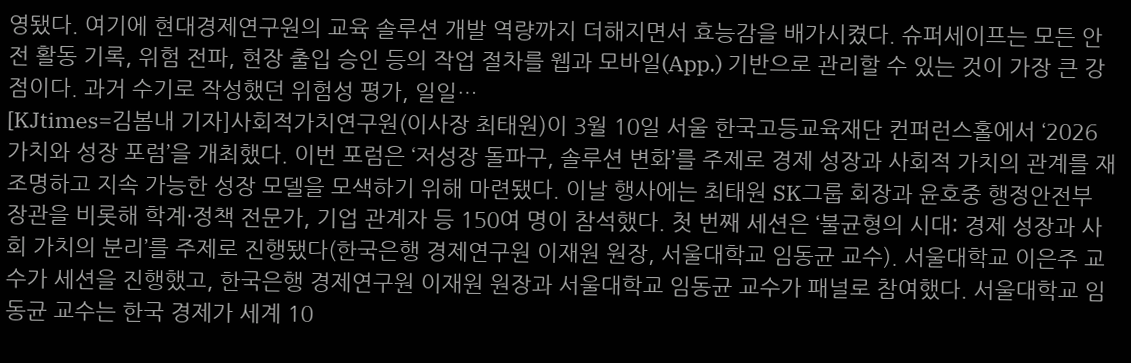영됐다. 여기에 현대경제연구원의 교육 솔루션 개발 역량까지 더해지면서 효능감을 배가시켰다. 슈퍼세이프는 모든 안전 활동 기록, 위험 전파, 현장 출입 승인 등의 작업 절차를 웹과 모바일(App.) 기반으로 관리할 수 있는 것이 가장 큰 강점이다. 과거 수기로 작성했던 위험성 평가, 일일…
[KJtimes=김봄내 기자]사회적가치연구원(이사장 최태원)이 3월 10일 서울 한국고등교육재단 컨퍼런스홀에서 ‘2026 가치와 성장 포럼’을 개최했다. 이번 포럼은 ‘저성장 돌파구, 솔루션 변화’를 주제로 경제 성장과 사회적 가치의 관계를 재조명하고 지속 가능한 성장 모델을 모색하기 위해 마련됐다. 이날 행사에는 최태원 SK그룹 회장과 윤호중 행정안전부 장관을 비롯해 학계·정책 전문가, 기업 관계자 등 150여 명이 참석했다. 첫 번째 세션은 ‘불균형의 시대: 경제 성장과 사회 가치의 분리’를 주제로 진행됐다(한국은행 경제연구원 이재원 원장, 서울대학교 임동균 교수). 서울대학교 이은주 교수가 세션을 진행했고, 한국은행 경제연구원 이재원 원장과 서울대학교 임동균 교수가 패널로 참여했다. 서울대학교 임동균 교수는 한국 경제가 세계 10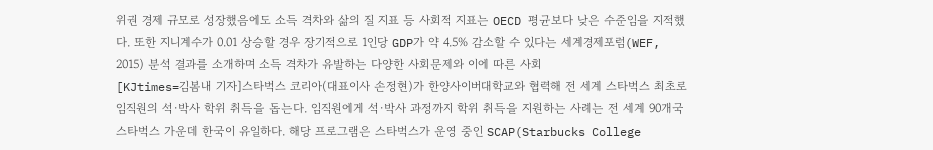위권 경제 규모로 성장했음에도 소득 격차와 삶의 질 지표 등 사회적 지표는 OECD 평균보다 낮은 수준임을 지적했다. 또한 지니계수가 0.01 상승할 경우 장기적으로 1인당 GDP가 약 4.5% 감소할 수 있다는 세계경제포럼(WEF, 2015) 분석 결과를 소개하며 소득 격차가 유발하는 다양한 사회문제와 이에 따른 사회
[KJtimes=김봄내 기자]스타벅스 코리아(대표이사 손정현)가 한양사이버대학교와 협력해 전 세계 스타벅스 최초로 임직원의 석·박사 학위 취득을 돕는다. 임직원에게 석·박사 과정까지 학위 취득을 지원하는 사례는 전 세계 90개국 스타벅스 가운데 한국이 유일하다. 해당 프로그램은 스타벅스가 운영 중인 SCAP(Starbucks College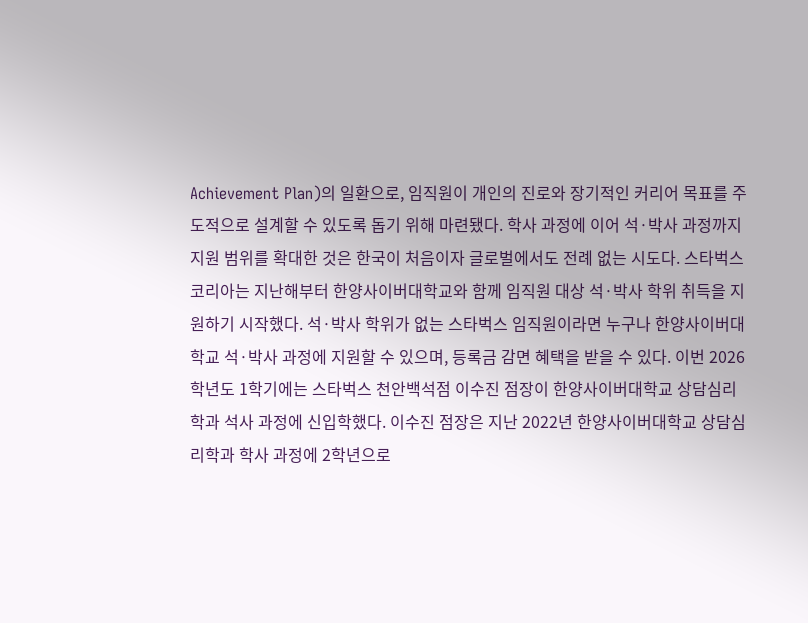Achievement Plan)의 일환으로, 임직원이 개인의 진로와 장기적인 커리어 목표를 주도적으로 설계할 수 있도록 돕기 위해 마련됐다. 학사 과정에 이어 석·박사 과정까지 지원 범위를 확대한 것은 한국이 처음이자 글로벌에서도 전례 없는 시도다. 스타벅스 코리아는 지난해부터 한양사이버대학교와 함께 임직원 대상 석·박사 학위 취득을 지원하기 시작했다. 석·박사 학위가 없는 스타벅스 임직원이라면 누구나 한양사이버대학교 석·박사 과정에 지원할 수 있으며, 등록금 감면 혜택을 받을 수 있다. 이번 2026학년도 1학기에는 스타벅스 천안백석점 이수진 점장이 한양사이버대학교 상담심리학과 석사 과정에 신입학했다. 이수진 점장은 지난 2022년 한양사이버대학교 상담심리학과 학사 과정에 2학년으로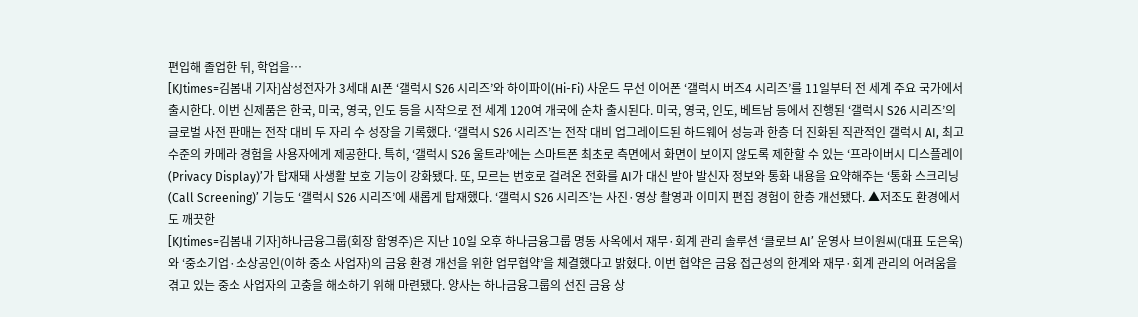편입해 졸업한 뒤, 학업을…
[KJtimes=김봄내 기자]삼성전자가 3세대 AI폰 ‘갤럭시 S26 시리즈’와 하이파이(Hi-Fi) 사운드 무선 이어폰 ‘갤럭시 버즈4 시리즈’를 11일부터 전 세계 주요 국가에서 출시한다. 이번 신제품은 한국, 미국, 영국, 인도 등을 시작으로 전 세계 120여 개국에 순차 출시된다. 미국, 영국, 인도, 베트남 등에서 진행된 ‘갤럭시 S26 시리즈’의 글로벌 사전 판매는 전작 대비 두 자리 수 성장을 기록했다. ‘갤럭시 S26 시리즈’는 전작 대비 업그레이드된 하드웨어 성능과 한층 더 진화된 직관적인 갤럭시 AI, 최고 수준의 카메라 경험을 사용자에게 제공한다. 특히, ‘갤럭시 S26 울트라’에는 스마트폰 최초로 측면에서 화면이 보이지 않도록 제한할 수 있는 ‘프라이버시 디스플레이(Privacy Display)’가 탑재돼 사생활 보호 기능이 강화됐다. 또, 모르는 번호로 걸려온 전화를 AI가 대신 받아 발신자 정보와 통화 내용을 요약해주는 ‘통화 스크리닝(Call Screening)’ 기능도 ‘갤럭시 S26 시리즈’에 새롭게 탑재했다. ‘갤럭시 S26 시리즈’는 사진·영상 촬영과 이미지 편집 경험이 한층 개선됐다. ▲저조도 환경에서도 깨끗한
[KJtimes=김봄내 기자]하나금융그룹(회장 함영주)은 지난 10일 오후 하나금융그룹 명동 사옥에서 재무·회계 관리 솔루션 ‘클로브 AI’ 운영사 브이원씨(대표 도은욱)와 ‘중소기업·소상공인(이하 중소 사업자)의 금융 환경 개선을 위한 업무협약’을 체결했다고 밝혔다. 이번 협약은 금융 접근성의 한계와 재무·회계 관리의 어려움을 겪고 있는 중소 사업자의 고충을 해소하기 위해 마련됐다. 양사는 하나금융그룹의 선진 금융 상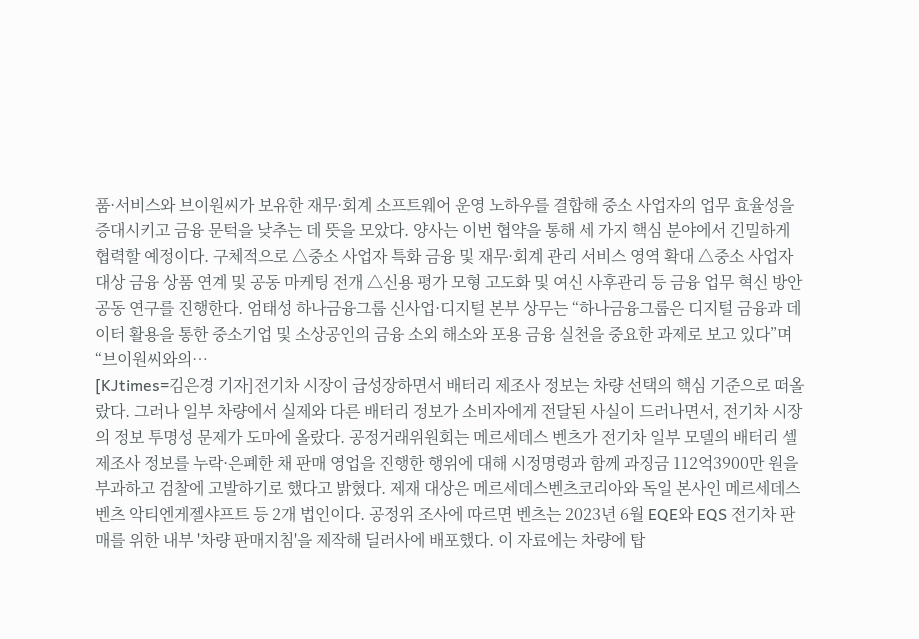품·서비스와 브이원씨가 보유한 재무·회계 소프트웨어 운영 노하우를 결합해 중소 사업자의 업무 효율성을 증대시키고 금융 문턱을 낮추는 데 뜻을 모았다. 양사는 이번 협약을 통해 세 가지 핵심 분야에서 긴밀하게 협력할 예정이다. 구체적으로 △중소 사업자 특화 금융 및 재무·회계 관리 서비스 영역 확대 △중소 사업자 대상 금융 상품 연계 및 공동 마케팅 전개 △신용 평가 모형 고도화 및 여신 사후관리 등 금융 업무 혁신 방안 공동 연구를 진행한다. 엄태성 하나금융그룹 신사업·디지털 본부 상무는 “하나금융그룹은 디지털 금융과 데이터 활용을 통한 중소기업 및 소상공인의 금융 소외 해소와 포용 금융 실천을 중요한 과제로 보고 있다”며 “브이원씨와의…
[KJtimes=김은경 기자]전기차 시장이 급성장하면서 배터리 제조사 정보는 차량 선택의 핵심 기준으로 떠올랐다. 그러나 일부 차량에서 실제와 다른 배터리 정보가 소비자에게 전달된 사실이 드러나면서, 전기차 시장의 정보 투명성 문제가 도마에 올랐다. 공정거래위원회는 메르세데스 벤츠가 전기차 일부 모델의 배터리 셀 제조사 정보를 누락·은폐한 채 판매 영업을 진행한 행위에 대해 시정명령과 함께 과징금 112억3900만 원을 부과하고 검찰에 고발하기로 했다고 밝혔다. 제재 대상은 메르세데스벤츠코리아와 독일 본사인 메르세데스벤츠 악티엔게젤샤프트 등 2개 법인이다. 공정위 조사에 따르면 벤츠는 2023년 6월 EQE와 EQS 전기차 판매를 위한 내부 '차량 판매지침'을 제작해 딜러사에 배포했다. 이 자료에는 차량에 탑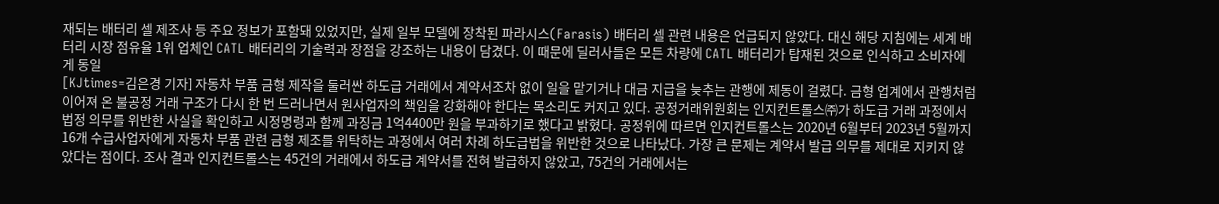재되는 배터리 셀 제조사 등 주요 정보가 포함돼 있었지만, 실제 일부 모델에 장착된 파라시스(Farasis) 배터리 셀 관련 내용은 언급되지 않았다. 대신 해당 지침에는 세계 배터리 시장 점유율 1위 업체인 CATL 배터리의 기술력과 장점을 강조하는 내용이 담겼다. 이 때문에 딜러사들은 모든 차량에 CATL 배터리가 탑재된 것으로 인식하고 소비자에게 동일
[KJtimes=김은경 기자] 자동차 부품 금형 제작을 둘러싼 하도급 거래에서 계약서조차 없이 일을 맡기거나 대금 지급을 늦추는 관행에 제동이 걸렸다. 금형 업계에서 관행처럼 이어져 온 불공정 거래 구조가 다시 한 번 드러나면서 원사업자의 책임을 강화해야 한다는 목소리도 커지고 있다. 공정거래위원회는 인지컨트롤스㈜가 하도급 거래 과정에서 법정 의무를 위반한 사실을 확인하고 시정명령과 함께 과징금 1억4400만 원을 부과하기로 했다고 밝혔다. 공정위에 따르면 인지컨트롤스는 2020년 6월부터 2023년 5월까지 16개 수급사업자에게 자동차 부품 관련 금형 제조를 위탁하는 과정에서 여러 차례 하도급법을 위반한 것으로 나타났다. 가장 큰 문제는 계약서 발급 의무를 제대로 지키지 않았다는 점이다. 조사 결과 인지컨트롤스는 45건의 거래에서 하도급 계약서를 전혀 발급하지 않았고, 75건의 거래에서는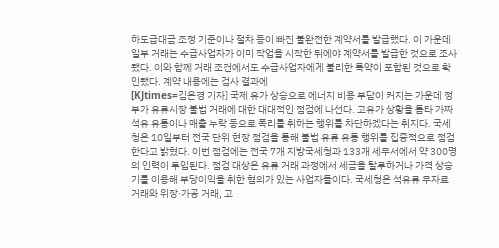하도급대금 조정 기준이나 절차 등이 빠진 불완전한 계약서를 발급했다. 이 가운데 일부 거래는 수급사업자가 이미 작업을 시작한 뒤에야 계약서를 발급한 것으로 조사됐다. 이와 함께 거래 조건에서도 수급사업자에게 불리한 특약이 포함된 것으로 확인됐다. 계약 내용에는 검사 결과에
[KJtimes=김은경 기자] 국제 유가 상승으로 에너지 비용 부담이 커지는 가운데 정부가 유류시장 불법 거래에 대한 대대적인 점검에 나선다. 고유가 상황을 틈타 가짜석유 유통이나 매출 누락 등으로 폭리를 취하는 행위를 차단하겠다는 취지다. 국세청은 10일부터 전국 단위 현장 점검을 통해 불법 유류 유통 행위를 집중적으로 점검한다고 밝혔다. 이번 점검에는 전국 7개 지방국세청과 133개 세무서에서 약 300명의 인력이 투입된다. 점검 대상은 유류 거래 과정에서 세금을 탈루하거나 가격 상승기를 이용해 부당이익을 취한 혐의가 있는 사업자들이다. 국세청은 석유류 무자료 거래와 위장·가공 거래, 고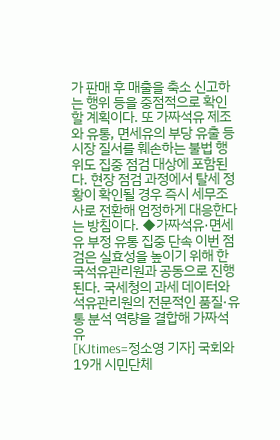가 판매 후 매출을 축소 신고하는 행위 등을 중점적으로 확인할 계획이다. 또 가짜석유 제조와 유통, 면세유의 부당 유출 등 시장 질서를 훼손하는 불법 행위도 집중 점검 대상에 포함된다. 현장 점검 과정에서 탈세 정황이 확인될 경우 즉시 세무조사로 전환해 엄정하게 대응한다는 방침이다. ◆가짜석유·면세유 부정 유통 집중 단속 이번 점검은 실효성을 높이기 위해 한국석유관리원과 공동으로 진행된다. 국세청의 과세 데이터와 석유관리원의 전문적인 품질·유통 분석 역량을 결합해 가짜석유
[KJtimes=정소영 기자] 국회와 19개 시민단체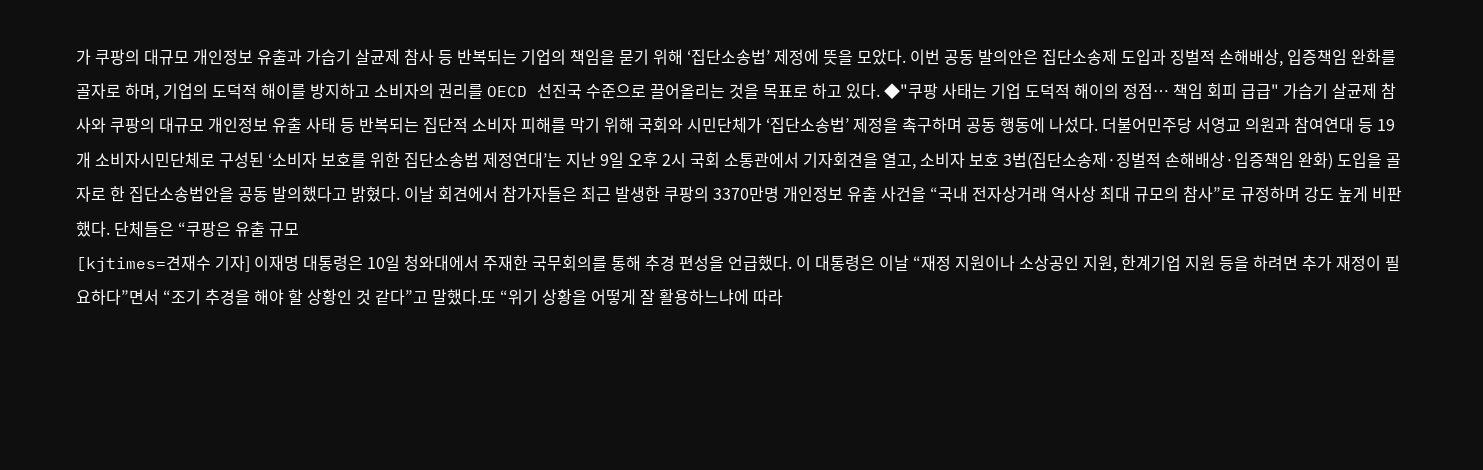가 쿠팡의 대규모 개인정보 유출과 가습기 살균제 참사 등 반복되는 기업의 책임을 묻기 위해 ‘집단소송법’ 제정에 뜻을 모았다. 이번 공동 발의안은 집단소송제 도입과 징벌적 손해배상, 입증책임 완화를 골자로 하며, 기업의 도덕적 해이를 방지하고 소비자의 권리를 OECD 선진국 수준으로 끌어올리는 것을 목표로 하고 있다. ◆"쿠팡 사태는 기업 도덕적 해이의 정점… 책임 회피 급급" 가습기 살균제 참사와 쿠팡의 대규모 개인정보 유출 사태 등 반복되는 집단적 소비자 피해를 막기 위해 국회와 시민단체가 ‘집단소송법’ 제정을 촉구하며 공동 행동에 나섰다. 더불어민주당 서영교 의원과 참여연대 등 19개 소비자시민단체로 구성된 ‘소비자 보호를 위한 집단소송법 제정연대’는 지난 9일 오후 2시 국회 소통관에서 기자회견을 열고, 소비자 보호 3법(집단소송제·징벌적 손해배상·입증책임 완화) 도입을 골자로 한 집단소송법안을 공동 발의했다고 밝혔다. 이날 회견에서 참가자들은 최근 발생한 쿠팡의 3370만명 개인정보 유출 사건을 “국내 전자상거래 역사상 최대 규모의 참사”로 규정하며 강도 높게 비판했다. 단체들은 “쿠팡은 유출 규모
[kjtimes=견재수 기자] 이재명 대통령은 10일 청와대에서 주재한 국무회의를 통해 추경 편성을 언급했다. 이 대통령은 이날 “재정 지원이나 소상공인 지원, 한계기업 지원 등을 하려면 추가 재정이 필요하다”면서 “조기 추경을 해야 할 상황인 것 같다”고 말했다.또 “위기 상황을 어떻게 잘 활용하느냐에 따라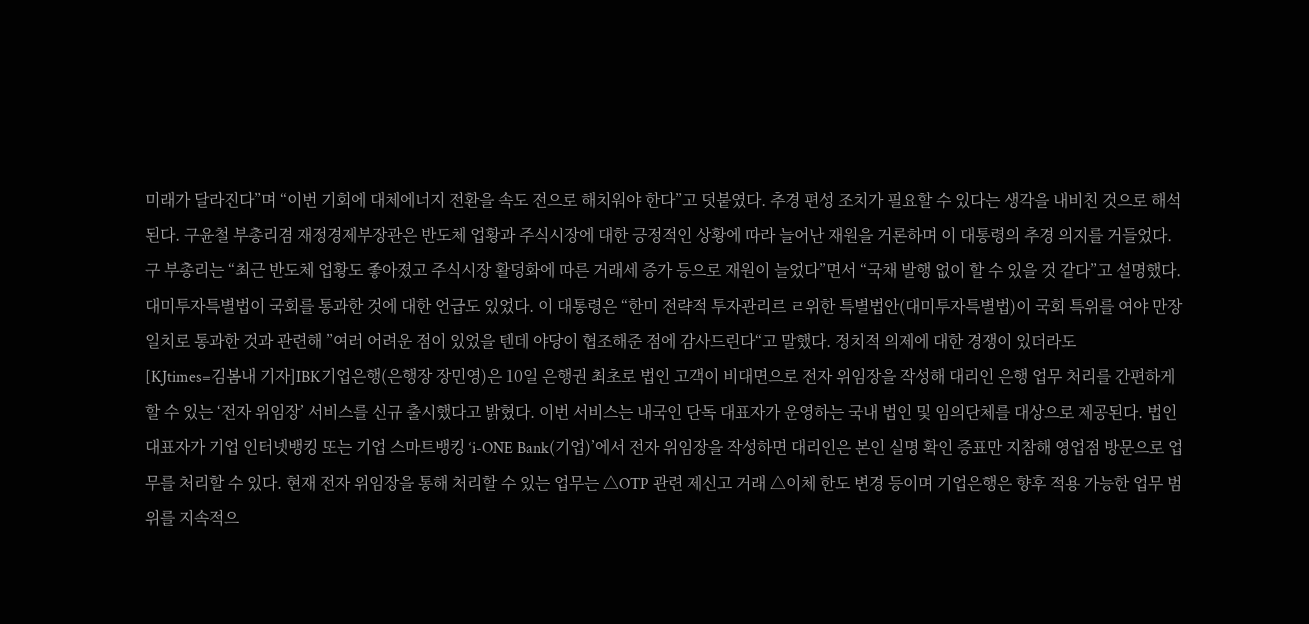미래가 달라진다”며 “이번 기회에 대체에너지 전환을 속도 전으로 해치워야 한다”고 덧붙였다. 추경 편성 조치가 필요할 수 있다는 생각을 내비친 것으로 해석된다. 구윤철 부총리겸 재정경제부장관은 반도체 업황과 주식시장에 대한 긍정적인 상황에 따라 늘어난 재원을 거론하며 이 대통령의 추경 의지를 거들었다. 구 부총리는 “최근 반도체 업황도 좋아졌고 주식시장 활덩화에 따른 거래세 증가 등으로 재원이 늘었다”면서 “국채 발행 없이 할 수 있을 것 같다”고 설명했다. 대미투자특별법이 국회를 통과한 것에 대한 언급도 있었다. 이 대통령은 “한미 전략적 투자관리르 ㄹ위한 특별법안(대미투자특별법)이 국회 특위를 여야 만장 일치로 통과한 것과 관련해 ”여러 어려운 점이 있었을 텐데 야당이 협조해준 점에 감사드린다“고 말했다. 정치적 의제에 대한 경쟁이 있더라도
[KJtimes=김봄내 기자]IBK기업은행(은행장 장민영)은 10일 은행권 최초로 법인 고객이 비대면으로 전자 위임장을 작성해 대리인 은행 업무 처리를 간편하게 할 수 있는 ‘전자 위임장’ 서비스를 신규 출시했다고 밝혔다. 이번 서비스는 내국인 단독 대표자가 운영하는 국내 법인 및 임의단체를 대상으로 제공된다. 법인 대표자가 기업 인터넷뱅킹 또는 기업 스마트뱅킹 ‘i-ONE Bank(기업)’에서 전자 위임장을 작성하면 대리인은 본인 실명 확인 증표만 지참해 영업점 방문으로 업무를 처리할 수 있다. 현재 전자 위임장을 통해 처리할 수 있는 업무는 △OTP 관련 제신고 거래 △이체 한도 변경 등이며 기업은행은 향후 적용 가능한 업무 범위를 지속적으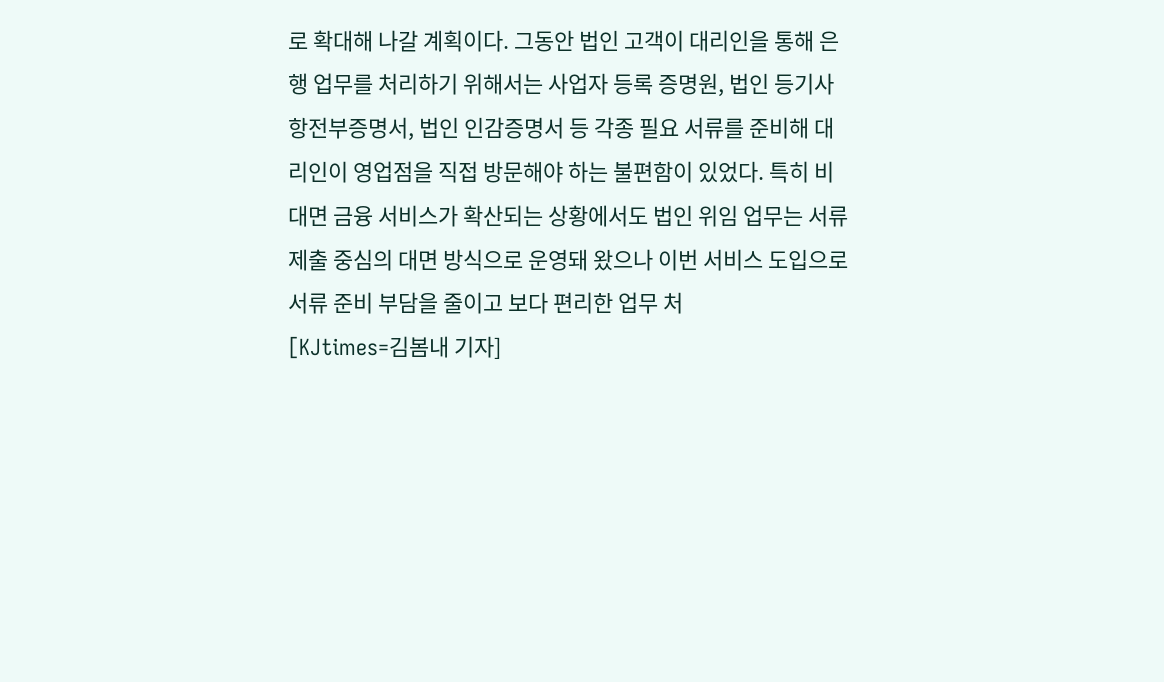로 확대해 나갈 계획이다. 그동안 법인 고객이 대리인을 통해 은행 업무를 처리하기 위해서는 사업자 등록 증명원, 법인 등기사항전부증명서, 법인 인감증명서 등 각종 필요 서류를 준비해 대리인이 영업점을 직접 방문해야 하는 불편함이 있었다. 특히 비대면 금융 서비스가 확산되는 상황에서도 법인 위임 업무는 서류 제출 중심의 대면 방식으로 운영돼 왔으나 이번 서비스 도입으로 서류 준비 부담을 줄이고 보다 편리한 업무 처
[KJtimes=김봄내 기자]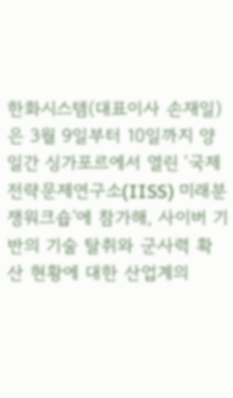한화시스템(대표이사 손재일)은 3월 9일부터 10일까지 양일간 싱가포르에서 열린 ‘국제전략문제연구소(IISS) 미래분쟁워크숍’에 참가해, 사이버 기반의 기술 탈취와 군사력 확산 현황에 대한 산업계의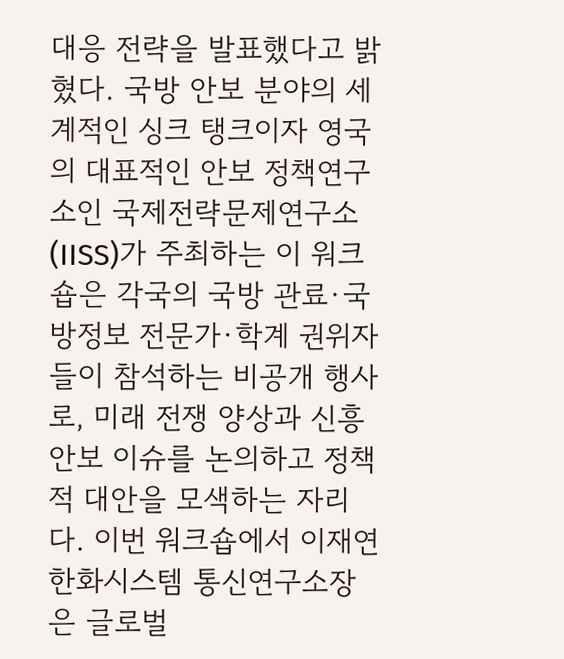대응 전략을 발표했다고 밝혔다. 국방 안보 분야의 세계적인 싱크 탱크이자 영국의 대표적인 안보 정책연구소인 국제전략문제연구소(IISS)가 주최하는 이 워크숍은 각국의 국방 관료·국방정보 전문가·학계 권위자들이 참석하는 비공개 행사로, 미래 전쟁 양상과 신흥 안보 이슈를 논의하고 정책적 대안을 모색하는 자리다. 이번 워크숍에서 이재연 한화시스템 통신연구소장은 글로벌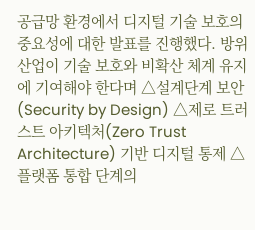공급망 환경에서 디지털 기술 보호의 중요성에 대한 발표를 진행했다. 방위산업이 기술 보호와 비확산 체계 유지에 기여해야 한다며 △설계단계 보안(Security by Design) △제로 트러스트 아키텍처(Zero Trust Architecture) 기반 디지털 통제 △플랫폼 통합 단계의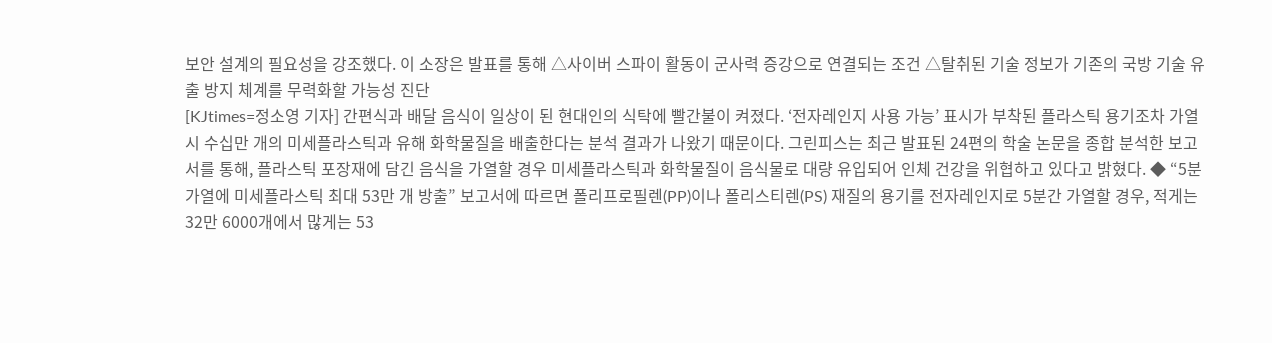보안 설계의 필요성을 강조했다. 이 소장은 발표를 통해 △사이버 스파이 활동이 군사력 증강으로 연결되는 조건 △탈취된 기술 정보가 기존의 국방 기술 유출 방지 체계를 무력화할 가능성 진단
[KJtimes=정소영 기자] 간편식과 배달 음식이 일상이 된 현대인의 식탁에 빨간불이 켜졌다. ‘전자레인지 사용 가능’ 표시가 부착된 플라스틱 용기조차 가열 시 수십만 개의 미세플라스틱과 유해 화학물질을 배출한다는 분석 결과가 나왔기 때문이다. 그린피스는 최근 발표된 24편의 학술 논문을 종합 분석한 보고서를 통해, 플라스틱 포장재에 담긴 음식을 가열할 경우 미세플라스틱과 화학물질이 음식물로 대량 유입되어 인체 건강을 위협하고 있다고 밝혔다. ◆ “5분 가열에 미세플라스틱 최대 53만 개 방출” 보고서에 따르면 폴리프로필렌(PP)이나 폴리스티렌(PS) 재질의 용기를 전자레인지로 5분간 가열할 경우, 적게는 32만 6000개에서 많게는 53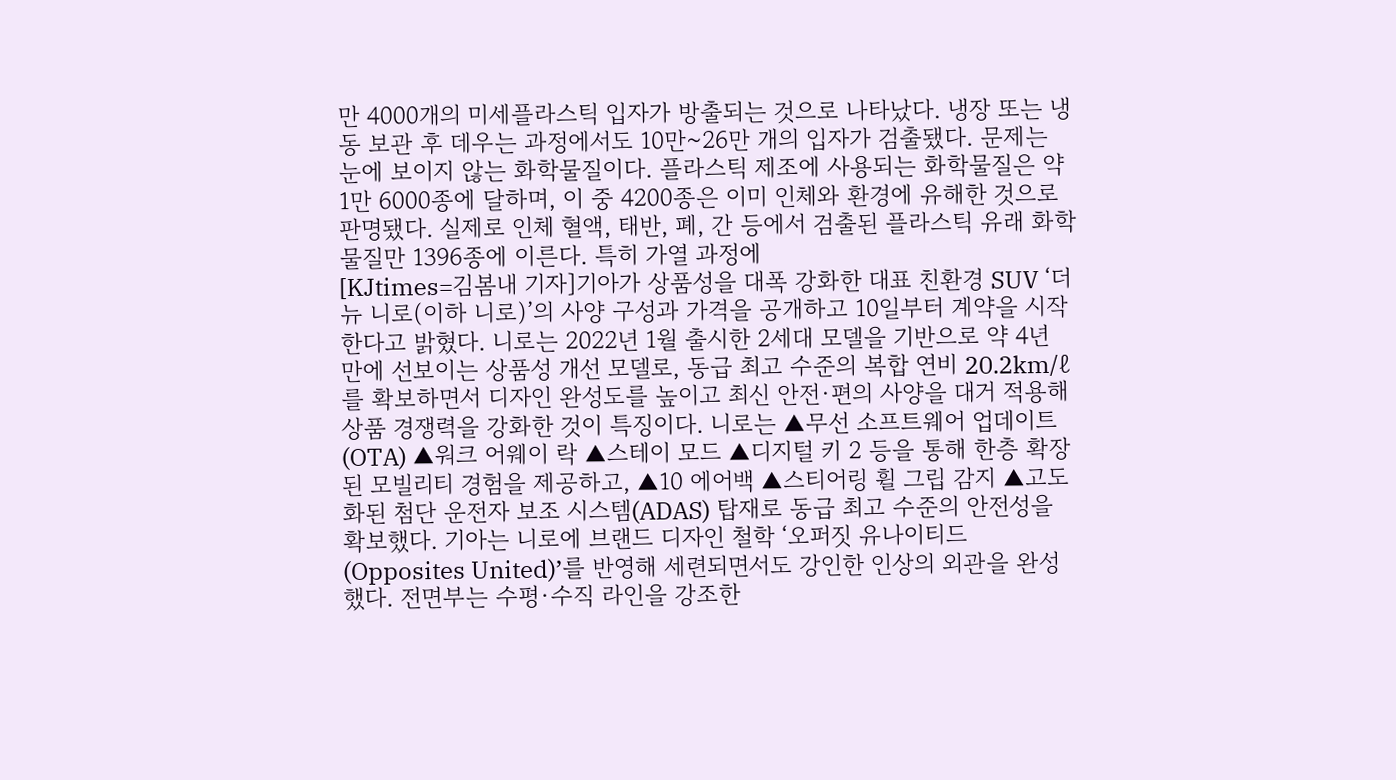만 4000개의 미세플라스틱 입자가 방출되는 것으로 나타났다. 냉장 또는 냉동 보관 후 데우는 과정에서도 10만~26만 개의 입자가 검출됐다. 문제는 눈에 보이지 않는 화학물질이다. 플라스틱 제조에 사용되는 화학물질은 약 1만 6000종에 달하며, 이 중 4200종은 이미 인체와 환경에 유해한 것으로 판명됐다. 실제로 인체 혈액, 태반, 폐, 간 등에서 검출된 플라스틱 유래 화학물질만 1396종에 이른다. 특히 가열 과정에
[KJtimes=김봄내 기자]기아가 상품성을 대폭 강화한 대표 친환경 SUV ‘더 뉴 니로(이하 니로)’의 사양 구성과 가격을 공개하고 10일부터 계약을 시작한다고 밝혔다. 니로는 2022년 1월 출시한 2세대 모델을 기반으로 약 4년 만에 선보이는 상품성 개선 모델로, 동급 최고 수준의 복합 연비 20.2km/ℓ를 확보하면서 디자인 완성도를 높이고 최신 안전·편의 사양을 대거 적용해 상품 경쟁력을 강화한 것이 특징이다. 니로는 ▲무선 소프트웨어 업데이트(OTA) ▲워크 어웨이 락 ▲스테이 모드 ▲디지털 키 2 등을 통해 한층 확장된 모빌리티 경험을 제공하고, ▲10 에어백 ▲스티어링 휠 그립 감지 ▲고도화된 첨단 운전자 보조 시스템(ADAS) 탑재로 동급 최고 수준의 안전성을 확보했다. 기아는 니로에 브랜드 디자인 철학 ‘오퍼짓 유나이티드(Opposites United)’를 반영해 세련되면서도 강인한 인상의 외관을 완성했다. 전면부는 수평·수직 라인을 강조한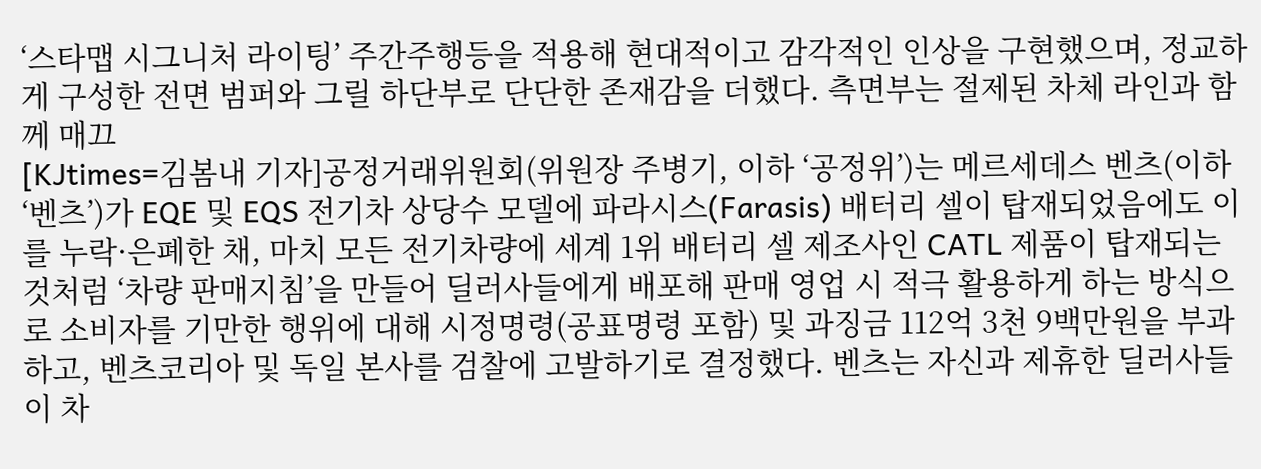‘스타맵 시그니처 라이팅’ 주간주행등을 적용해 현대적이고 감각적인 인상을 구현했으며, 정교하게 구성한 전면 범퍼와 그릴 하단부로 단단한 존재감을 더했다. 측면부는 절제된 차체 라인과 함께 매끄
[KJtimes=김봄내 기자]공정거래위원회(위원장 주병기, 이하 ‘공정위’)는 메르세데스 벤츠(이하 ‘벤츠’)가 EQE 및 EQS 전기차 상당수 모델에 파라시스(Farasis) 배터리 셀이 탑재되었음에도 이를 누락·은폐한 채, 마치 모든 전기차량에 세계 1위 배터리 셀 제조사인 CATL 제품이 탑재되는 것처럼 ‘차량 판매지침’을 만들어 딜러사들에게 배포해 판매 영업 시 적극 활용하게 하는 방식으로 소비자를 기만한 행위에 대해 시정명령(공표명령 포함) 및 과징금 112억 3천 9백만원을 부과하고, 벤츠코리아 및 독일 본사를 검찰에 고발하기로 결정했다. 벤츠는 자신과 제휴한 딜러사들이 차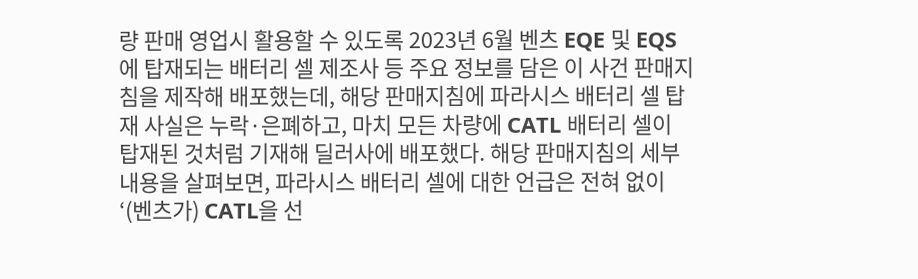량 판매 영업시 활용할 수 있도록 2023년 6월 벤츠 EQE 및 EQS에 탑재되는 배터리 셀 제조사 등 주요 정보를 담은 이 사건 판매지침을 제작해 배포했는데, 해당 판매지침에 파라시스 배터리 셀 탑재 사실은 누락·은폐하고, 마치 모든 차량에 CATL 배터리 셀이 탑재된 것처럼 기재해 딜러사에 배포했다. 해당 판매지침의 세부내용을 살펴보면, 파라시스 배터리 셀에 대한 언급은 전혀 없이 ‘(벤츠가) CATL을 선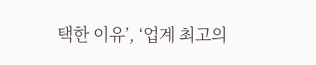택한 이유’, ‘업계 최고의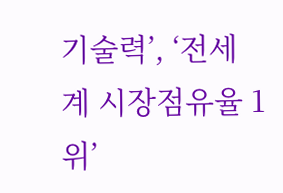기술력’, ‘전세계 시장점유율 1위’